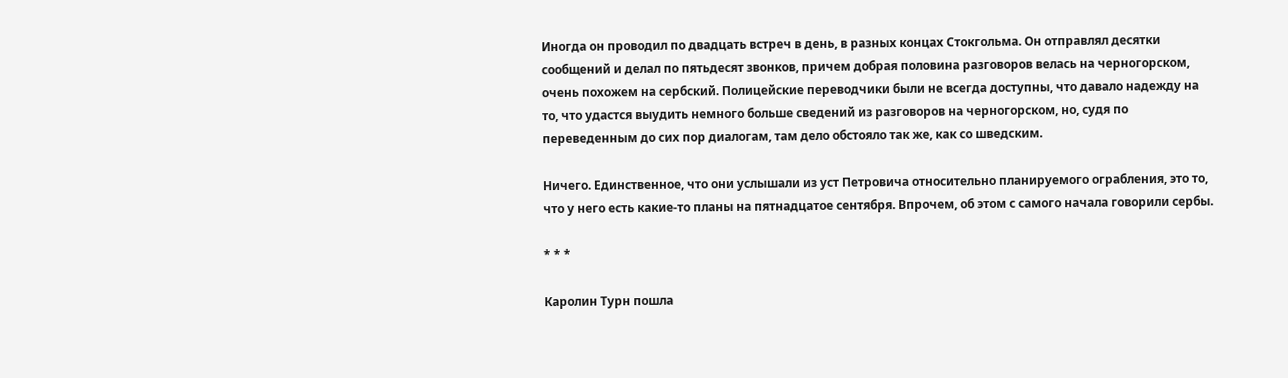Иногда он проводил по двадцать встреч в день, в разных концах Стокгольма. Он отправлял десятки сообщений и делал по пятьдесят звонков, причем добрая половина разговоров велась на черногорском, очень похожем на сербский. Полицейские переводчики были не всегда доступны, что давало надежду на то, что удастся выудить немного больше сведений из разговоров на черногорском, но, судя по переведенным до сих пор диалогам, там дело обстояло так же, как со шведским.

Ничего. Единственное, что они услышали из уст Петровича относительно планируемого ограбления, это то, что у него есть какие-то планы на пятнадцатое сентября. Впрочем, об этом с самого начала говорили сербы.

* * *

Каролин Турн пошла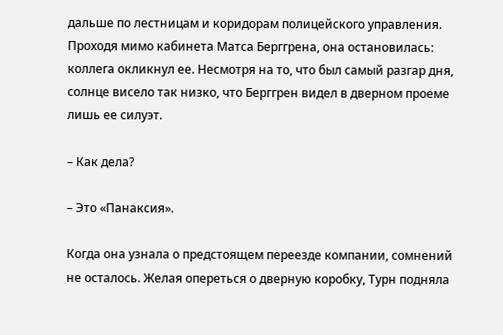дальше по лестницам и коридорам полицейского управления. Проходя мимо кабинета Матса Берггрена, она остановилась: коллега окликнул ее. Несмотря на то, что был самый разгар дня, солнце висело так низко, что Берггрен видел в дверном проеме лишь ее силуэт.

– Как дела?

– Это «Панаксия».

Когда она узнала о предстоящем переезде компании, сомнений не осталось. Желая опереться о дверную коробку, Турн подняла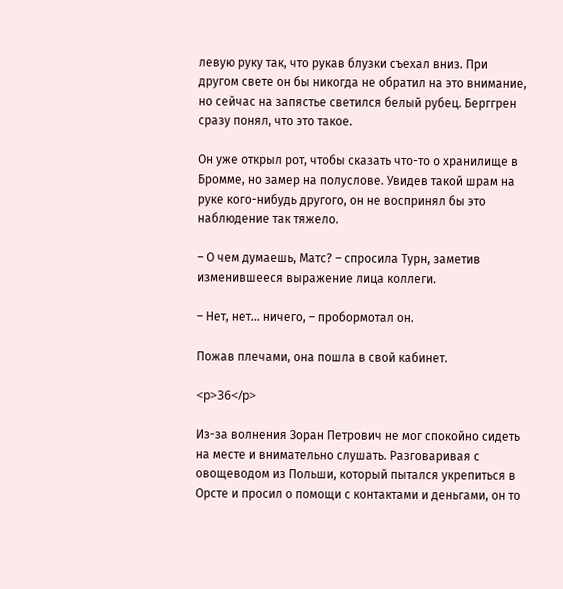левую руку так, что рукав блузки съехал вниз. При другом свете он бы никогда не обратил на это внимание, но сейчас на запястье светился белый рубец. Берггрен сразу понял, что это такое.

Он уже открыл рот, чтобы сказать что-то о хранилище в Бромме, но замер на полуслове. Увидев такой шрам на руке кого-нибудь другого, он не воспринял бы это наблюдение так тяжело.

– О чем думаешь, Матс? – спросила Турн, заметив изменившееся выражение лица коллеги.

– Нет, нет… ничего, – пробормотал он.

Пожав плечами, она пошла в свой кабинет.

<p>36</p>

Из-за волнения Зоран Петрович не мог спокойно сидеть на месте и внимательно слушать. Разговаривая с овощеводом из Польши, который пытался укрепиться в Орсте и просил о помощи с контактами и деньгами, он то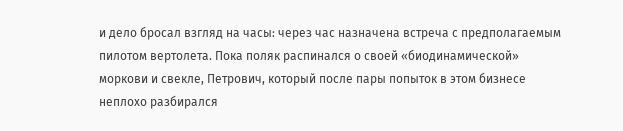и дело бросал взгляд на часы: через час назначена встреча с предполагаемым пилотом вертолета. Пока поляк распинался о своей «биодинамической» моркови и свекле, Петрович, который после пары попыток в этом бизнесе неплохо разбирался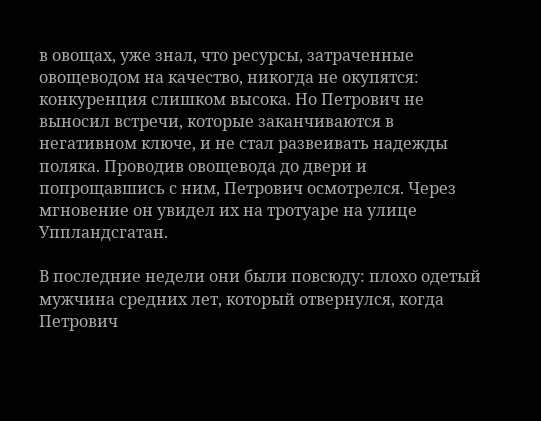в овощах, уже знал, что ресурсы, затраченные овощеводом на качество, никогда не окупятся: конкуренция слишком высока. Но Петрович не выносил встречи, которые заканчиваются в негативном ключе, и не стал развеивать надежды поляка. Проводив овощевода до двери и попрощавшись с ним, Петрович осмотрелся. Через мгновение он увидел их на тротуаре на улице Уппландсгатан.

В последние недели они были повсюду: плохо одетый мужчина средних лет, который отвернулся, когда Петрович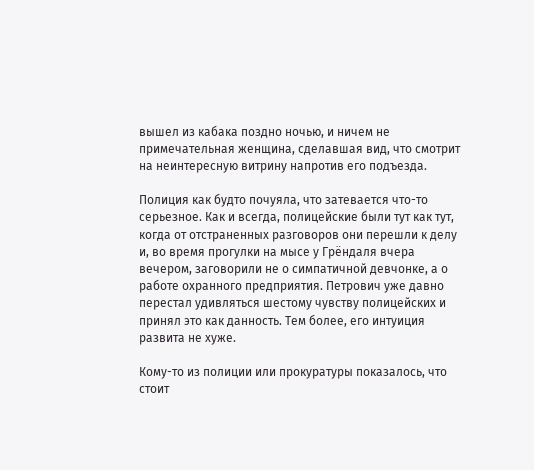вышел из кабака поздно ночью, и ничем не примечательная женщина, сделавшая вид, что смотрит на неинтересную витрину напротив его подъезда.

Полиция как будто почуяла, что затевается что-то серьезное. Как и всегда, полицейские были тут как тут, когда от отстраненных разговоров они перешли к делу и, во время прогулки на мысе у Грёндаля вчера вечером, заговорили не о симпатичной девчонке, а о работе охранного предприятия. Петрович уже давно перестал удивляться шестому чувству полицейских и принял это как данность. Тем более, его интуиция развита не хуже.

Кому-то из полиции или прокуратуры показалось, что стоит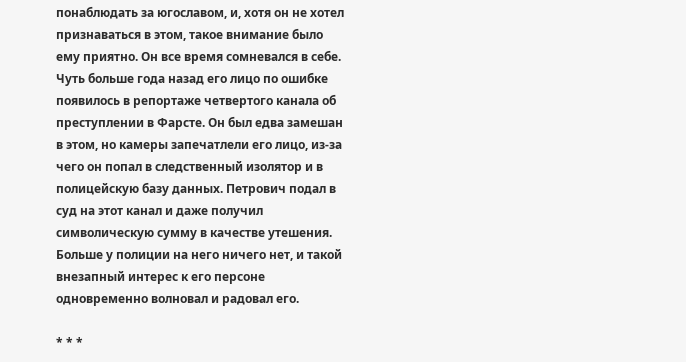понаблюдать за югославом, и, хотя он не хотел признаваться в этом, такое внимание было ему приятно. Он все время сомневался в себе. Чуть больше года назад его лицо по ошибке появилось в репортаже четвертого канала об преступлении в Фарсте. Он был едва замешан в этом, но камеры запечатлели его лицо, из-за чего он попал в следственный изолятор и в полицейскую базу данных. Петрович подал в суд на этот канал и даже получил символическую сумму в качестве утешения. Больше у полиции на него ничего нет, и такой внезапный интерес к его персоне одновременно волновал и радовал его.

* * *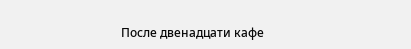После двенадцати кафе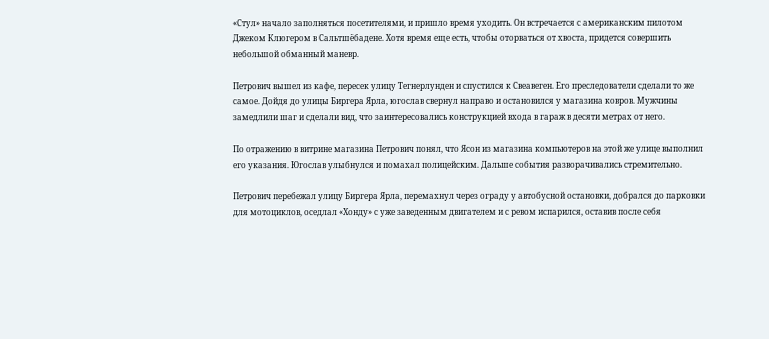«Стул» начало заполняться посетителями, и пришло время уходить. Он встречается с американским пилотом Джеком Клюгером в Сальтшёбадене. Хотя время еще есть, чтобы оторваться от хвоста, придется совершить небольшой обманный маневр.

Петрович вышел из кафе, пересек улицу Тегнерлунден и спустился к Свеавеген. Его преследователи сделали то же самое. Дойдя до улицы Биргера Ярла, югослав свернул направо и остановился у магазина ковров. Мужчины замедлили шаг и сделали вид, что заинтересовались конструкцией входа в гараж в десяти метрах от него.

По отражению в витрине магазина Петрович понял, что Ясон из магазина компьютеров на этой же улице выполнил его указания. Югослав улыбнулся и помахал полицейским. Дальше события разворачивались стремительно.

Петрович перебежал улицу Биргера Ярла, перемахнул через ограду у автобусной остановки, добрался до парковки для мотоциклов, оседлал «Хонду» с уже заведенным двигателем и с ревом испарился, оставив после себя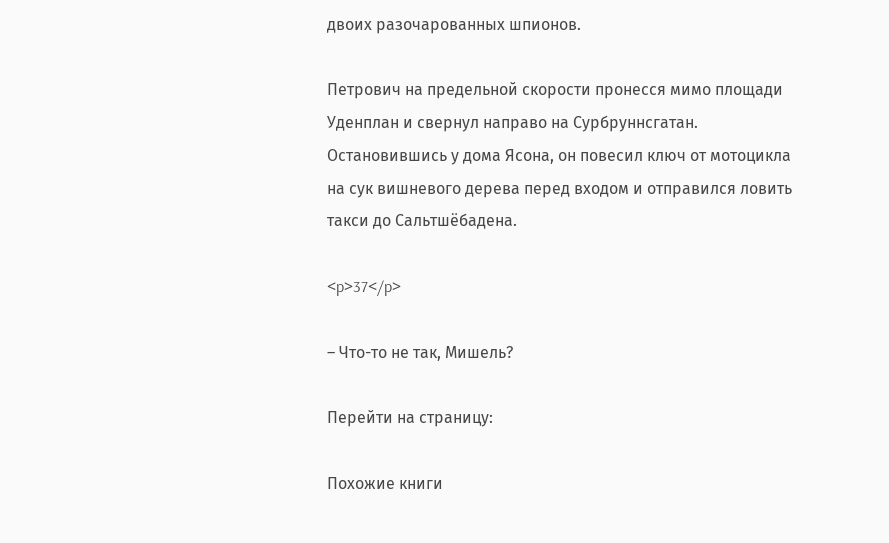двоих разочарованных шпионов.

Петрович на предельной скорости пронесся мимо площади Уденплан и свернул направо на Сурбруннсгатан. Остановившись у дома Ясона, он повесил ключ от мотоцикла на сук вишневого дерева перед входом и отправился ловить такси до Сальтшёбадена.

<p>37</p>

– Что-то не так, Мишель?

Перейти на страницу:

Похожие книги